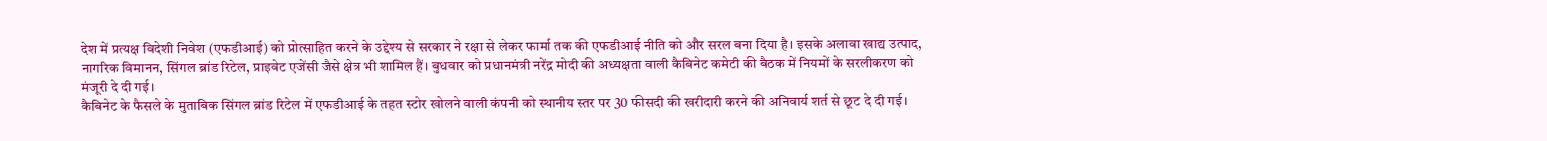देश में प्रत्यक्ष विदेशी निवेश (एफडीआई) को प्रोत्साहित करने के उद्देश्य से सरकार ने रक्षा से लेकर फार्मा तक की एफडीआई नीति को और सरल बना दिया है। इसके अलावा खाद्य उत्पाद, नागरिक विमानन, सिंगल ब्रांड रिटेल, प्राइवेट एजेंसी जैसे क्षेत्र भी शामिल हैं। बुधवार को प्रधानमंत्री नरेंद्र मोदी की अध्यक्षता वाली कैबिनेट कमेटी की बैठक में नियमों के सरलीकरण को मंजूरी दे दी गई।
कैबिनेट के फैसले के मुताबिक सिंगल ब्रांड रिटेल में एफडीआई के तहत स्टोर खोलने वाली कंपनी को स्थानीय स्तर पर 30 फीसदी की खरीदारी करने की अनिवार्य शर्त से छूट दे दी गई।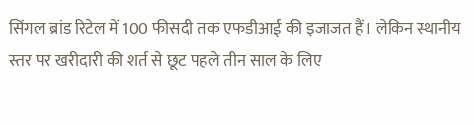सिंगल ब्रांड रिटेल में 100 फीसदी तक एफडीआई की इजाजत हैं। लेकिन स्थानीय स्तर पर खरीदारी की शर्त से छूट पहले तीन साल के लिए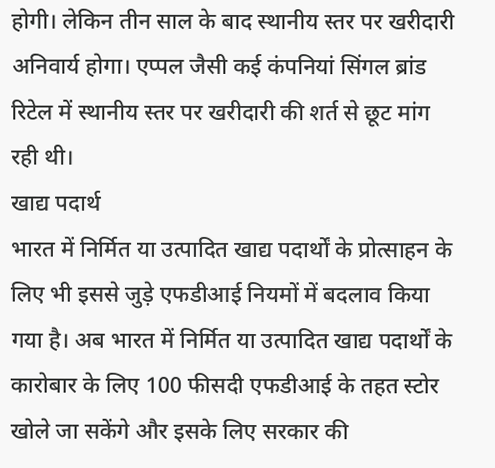होगी। लेकिन तीन साल के बाद स्थानीय स्तर पर खरीदारी अनिवार्य होगा। एप्पल जैसी कई कंपनियां सिंगल ब्रांड रिटेल में स्थानीय स्तर पर खरीदारी की शर्त से छूट मांग रही थी।
खाद्य पदार्थ
भारत में निर्मित या उत्पादित खाद्य पदार्थों के प्रोत्साहन के लिए भी इससे जुड़े एफडीआई नियमों में बदलाव किया गया है। अब भारत में निर्मित या उत्पादित खाद्य पदार्थों के कारोबार के लिए 100 फीसदी एफडीआई के तहत स्टोर खोले जा सकेंगे और इसके लिए सरकार की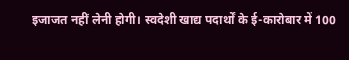इजाजत नहीं लेनी होगी। स्वदेशी खाद्य पदार्थों के ई-कारोबार में 100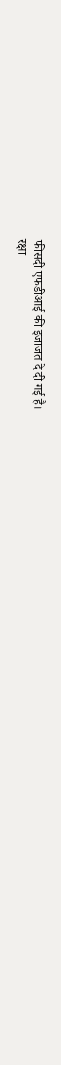फीसदी एफडीआई की इजाजत दे दी गई है।
रक्षा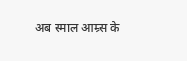अब स्माल आम्र्स के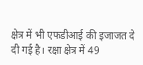क्षेत्र में भी एफडीआई की इजाजत दे दी गई है। रक्षा क्षेत्र में 49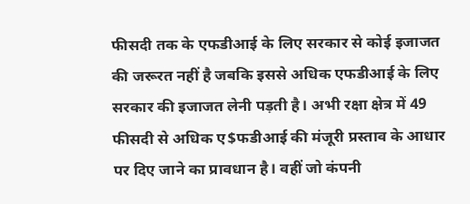फीसदी तक के एफडीआई के लिए सरकार से कोई इजाजत की जरूरत नहीं है जबकि इससे अधिक एफडीआई के लिए सरकार की इजाजत लेनी पड़ती है। अभी रक्षा क्षेत्र में 49 फीसदी से अधिक ए$फडीआई की मंजूरी प्रस्ताव के आधार पर दिए जाने का प्रावधान है। वहीं जो कंपनी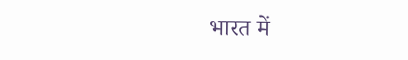भारत में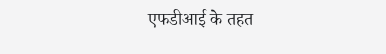एफडीआई के तहत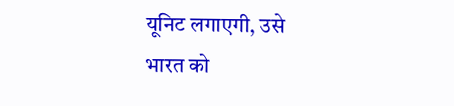यूनिट लगाएगी, उसे भारत को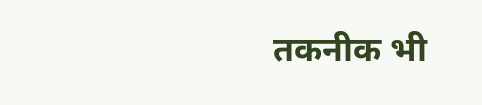तकनीक भी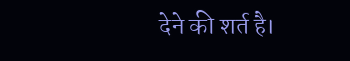देने की शर्त है।